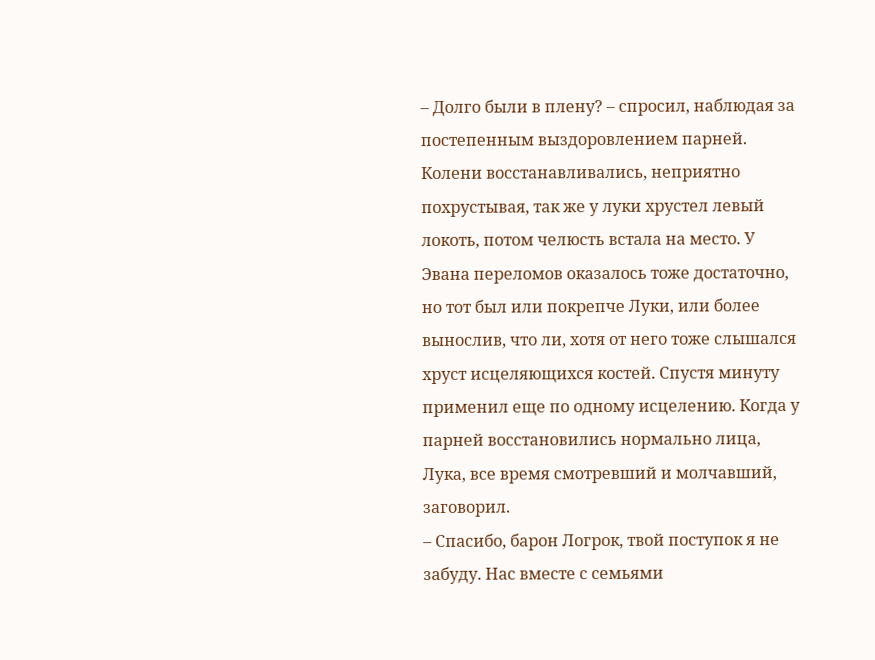– Долго были в плену? – спросил, наблюдая за постепенным выздоровлением парней.
Колени восстанавливались, неприятно похрустывая, так же у луки хрустел левый локоть, потом челюсть встала на место. У Эвана переломов оказалось тоже достаточно, но тот был или покрепче Луки, или более вынослив, что ли, хотя от него тоже слышался хруст исцеляющихся костей. Спустя минуту применил еще по одному исцелению. Когда у парней восстановились нормально лица, Лука, все время смотревший и молчавший, заговорил.
– Спасибо, барон Логрок, твой поступок я не забуду. Нас вместе с семьями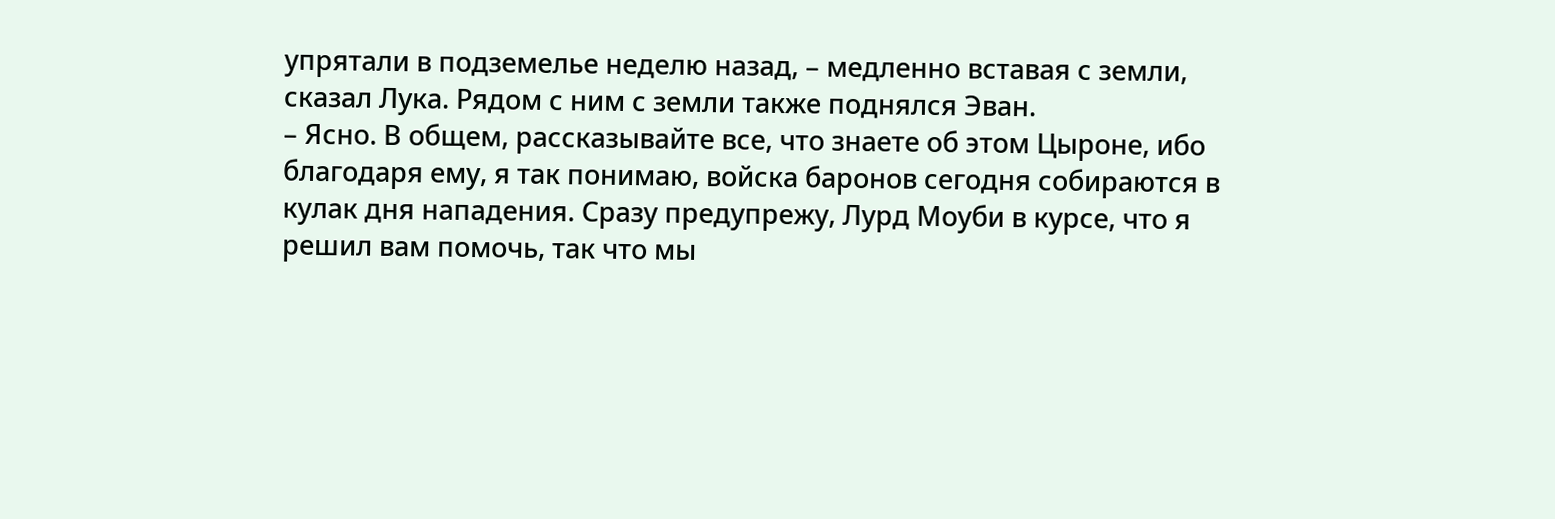упрятали в подземелье неделю назад, – медленно вставая с земли, сказал Лука. Рядом с ним с земли также поднялся Эван.
– Ясно. В общем, рассказывайте все, что знаете об этом Цыроне, ибо благодаря ему, я так понимаю, войска баронов сегодня собираются в кулак дня нападения. Сразу предупрежу, Лурд Моуби в курсе, что я решил вам помочь, так что мы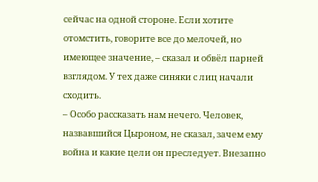сейчас на одной стороне. Если хотите отомстить, говорите все до мелочей, но имеющее значение, – сказал и обвёл парней взглядом. У тех даже синяки с лиц начали сходить.
– Особо рассказать нам нечего. Человек, назвавшийся Цыроном, не сказал, зачем ему война и какие цели он преследует. Внезапно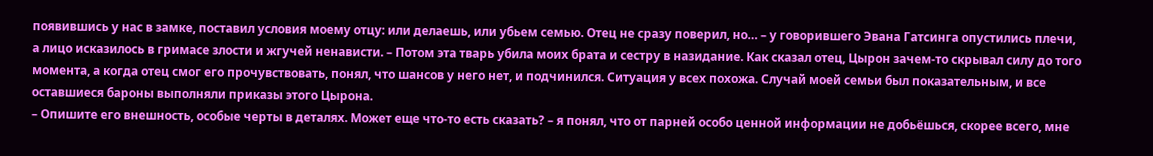появившись у нас в замке, поставил условия моему отцу: или делаешь, или убьем семью. Отец не сразу поверил, но… – у говорившего Эвана Гатсинга опустились плечи, а лицо исказилось в гримасе злости и жгучей ненависти. – Потом эта тварь убила моих брата и сестру в назидание. Как сказал отец, Цырон зачем-то скрывал силу до того момента, а когда отец смог его прочувствовать, понял, что шансов у него нет, и подчинился. Ситуация у всех похожа. Случай моей семьи был показательным, и все оставшиеся бароны выполняли приказы этого Цырона.
– Опишите его внешность, особые черты в деталях. Может еще что-то есть сказать? – я понял, что от парней особо ценной информации не добьёшься, скорее всего, мне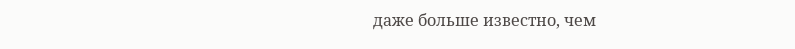даже больше известно, чем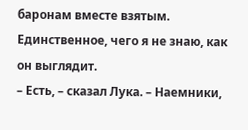баронам вместе взятым. Единственное, чего я не знаю, как он выглядит.
– Есть, – сказал Лука. – Наемники,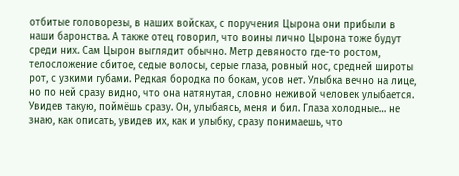отбитые головорезы, в наших войсках, с поручения Цырона они прибыли в наши баронства. А также отец говорил, что воины лично Цырона тоже будут среди них. Сам Цырон выглядит обычно. Метр девяносто где-то ростом, телосложение сбитое, седые волосы, серые глаза, ровный нос, средней широты рот, с узкими губами. Редкая бородка по бокам, усов нет. Улыбка вечно на лице, но по ней сразу видно, что она натянутая, словно неживой человек улыбается. Увидев такую, поймёшь сразу. Он, улыбаясь, меня и бил. Глаза холодные… не знаю, как описать, увидев их, как и улыбку, сразу понимаешь, что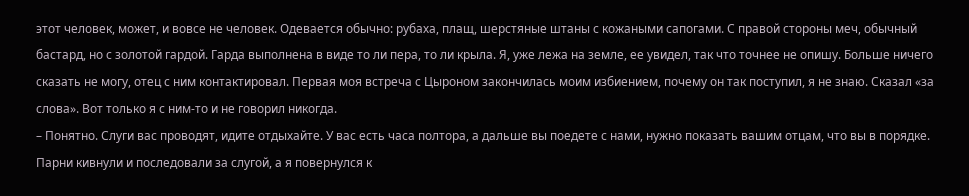этот человек, может, и вовсе не человек. Одевается обычно: рубаха, плащ, шерстяные штаны с кожаными сапогами. С правой стороны меч, обычный бастард, но с золотой гардой. Гарда выполнена в виде то ли пера, то ли крыла. Я, уже лежа на земле, ее увидел, так что точнее не опишу. Больше ничего сказать не могу, отец с ним контактировал. Первая моя встреча с Цыроном закончилась моим избиением, почему он так поступил, я не знаю. Сказал «за слова». Вот только я с ним-то и не говорил никогда.
– Понятно. Слуги вас проводят, идите отдыхайте. У вас есть часа полтора, а дальше вы поедете с нами, нужно показать вашим отцам, что вы в порядке.
Парни кивнули и последовали за слугой, а я повернулся к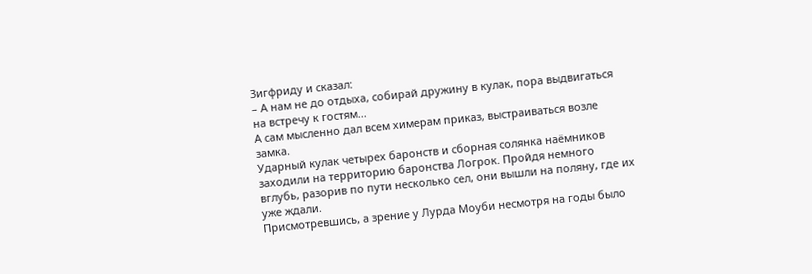Зигфриду и сказал:
– А нам не до отдыха, собирай дружину в кулак, пора выдвигаться на встречу к гостям...
А сам мысленно дал всем химерам приказ, выстраиваться возле замка.
Ударный кулак четырех баронств и сборная солянка наёмников заходили на территорию баронства Логрок. Пройдя немного вглубь, разорив по пути несколько сел, они вышли на поляну, где их уже ждали.
Присмотревшись, а зрение у Лурда Моуби несмотря на годы было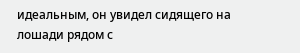идеальным, он увидел сидящего на лошади рядом с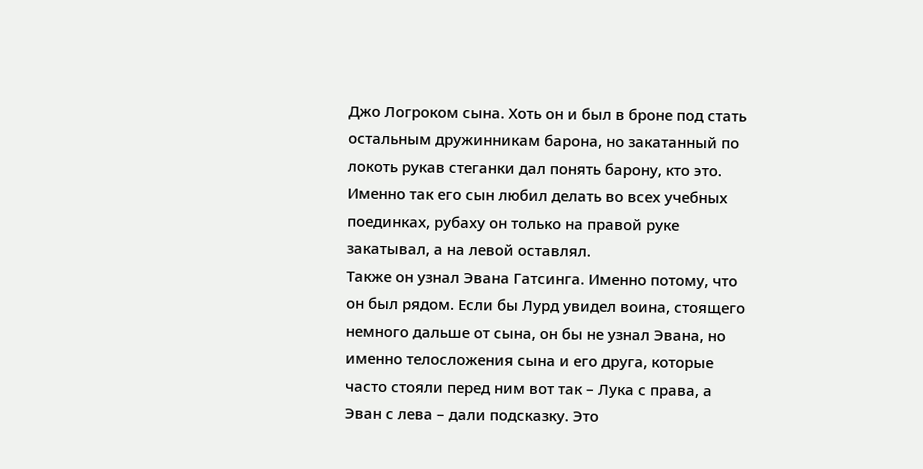Джо Логроком сына. Хоть он и был в броне под стать остальным дружинникам барона, но закатанный по локоть рукав стеганки дал понять барону, кто это. Именно так его сын любил делать во всех учебных поединках, рубаху он только на правой руке закатывал, а на левой оставлял.
Также он узнал Эвана Гатсинга. Именно потому, что он был рядом. Если бы Лурд увидел воина, стоящего немного дальше от сына, он бы не узнал Эвана, но именно телосложения сына и его друга, которые часто стояли перед ним вот так – Лука с права, а Эван с лева – дали подсказку. Это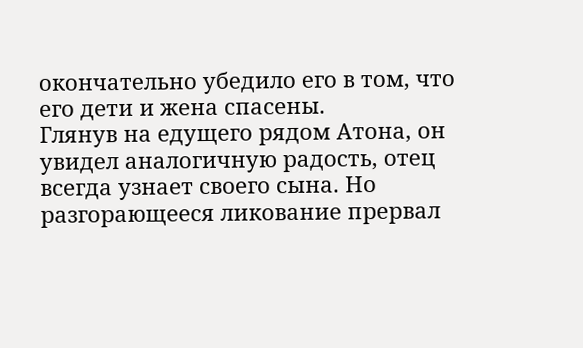окончательно убедило его в том, что его дети и жена спасены.
Глянув на едущего рядом Атона, он увидел аналогичную радость, отец всегда узнает своего сына. Но разгорающееся ликование прервал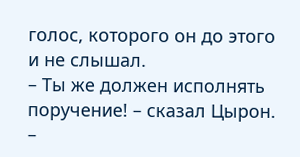голос, которого он до этого и не слышал.
– Ты же должен исполнять поручение! – сказал Цырон.
–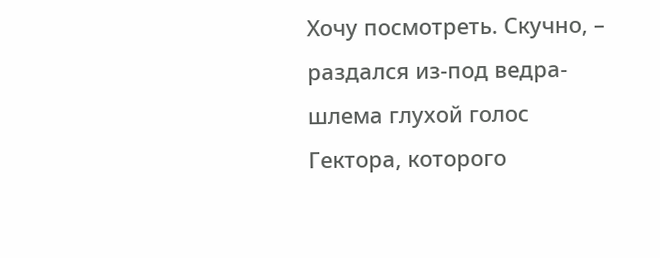Хочу посмотреть. Скучно, – раздался из-под ведра-шлема глухой голос Гектора, которого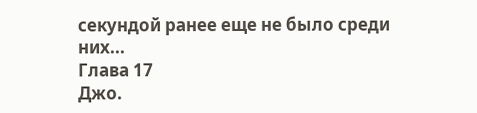секундой ранее еще не было среди них...
Глава 17
Джо.